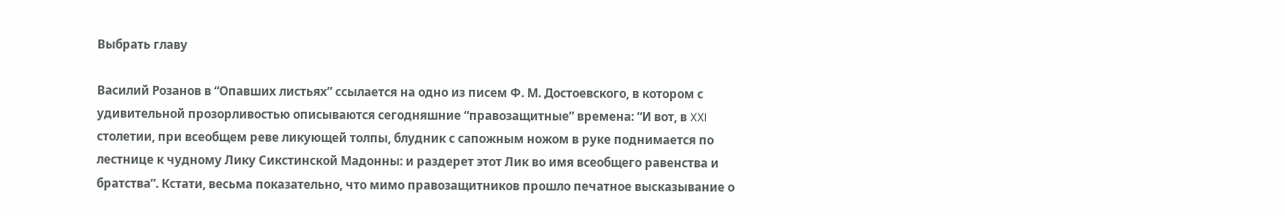Выбрать главу

Василий Розанов в “Опавших листьях” ссылается на одно из писем Ф. М. Достоевского, в котором с удивительной прозорливостью описываются сегодняшние “правозащитные” времена: “И вот, в XXI столетии, при всеобщем реве ликующей толпы, блудник с сапожным ножом в руке поднимается по лестнице к чудному Лику Сикстинской Мадонны: и раздерет этот Лик во имя всеобщего равенства и братства”. Кстати, весьма показательно, что мимо правозащитников прошло печатное высказывание о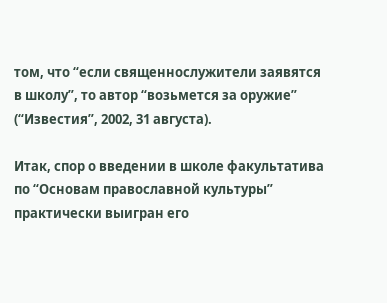том, что “если священнослужители заявятся в школу”, то автор “возьмется за оружие” (“Известия”, 2002, 31 августа).

Итак, спор о введении в школе факультатива по “Основам православной культуры” практически выигран его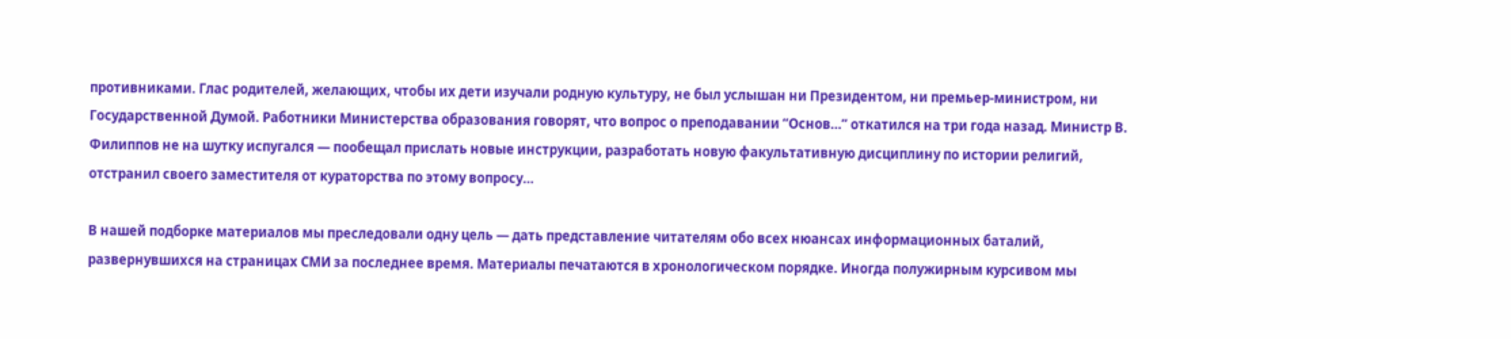противниками. Глас родителей, желающих, чтобы их дети изучали родную культуру, не был услышан ни Президентом, ни премьер-министром, ни Государственной Думой. Работники Министерства образования говорят, что вопрос о преподавании “Основ…” откатился на три года назад. Министр В. Филиппов не на шутку испугался — пообещал прислать новые инструкции, разработать новую факультативную дисциплину по истории религий, отстранил своего заместителя от кураторства по этому вопросу…

В нашей подборке материалов мы преследовали одну цель — дать представление читателям обо всех нюансах информационных баталий, развернувшихся на страницах СМИ за последнее время. Материалы печатаются в хронологическом порядке. Иногда полужирным курсивом мы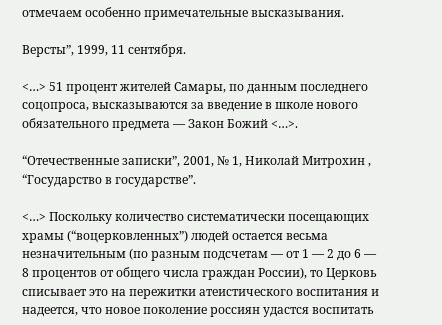отмечаем особенно примечательные высказывания.

Версты”, 1999, 11 сентября.

<…> 51 процент жителей Самары, по данным последнего соцопроса, высказываются за введение в школе нового обязательного предмета — Закон Божий <…>.

“Отечественные записки”, 2001, № 1, Николай Митрохин , “Государство в государстве”.

<…> Поскольку количество систематически посещающих храмы (“воцерковленных”) людей остается весьма незначительным (по разным подсчетам — от 1 — 2 до 6 — 8 процентов от общего числа граждан России), то Церковь списывает это на пережитки атеистического воспитания и надеется, что новое поколение россиян удастся воспитать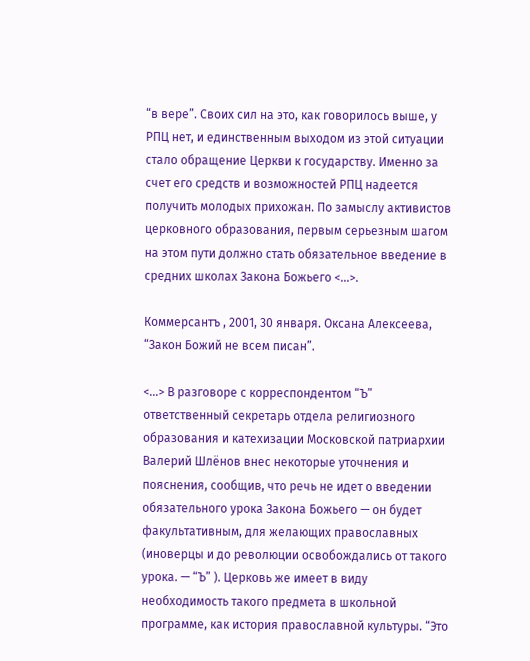“в вере”. Своих сил на это, как говорилось выше, у РПЦ нет, и единственным выходом из этой ситуации стало обращение Церкви к государству. Именно за счет его средств и возможностей РПЦ надеется получить молодых прихожан. По замыслу активистов церковного образования, первым серьезным шагом на этом пути должно стать обязательное введение в средних школах Закона Божьего <…>.

Коммерсантъ , 2001, 30 января. Оксана Алексеева, “Закон Божий не всем писан”.

<…> В разговоре с корреспондентом “Ъ” ответственный секретарь отдела религиозного образования и катехизации Московской патриархии Валерий Шлёнов внес некоторые уточнения и пояснения, сообщив, что речь не идет о введении обязательного урока Закона Божьего — он будет факультативным, для желающих православных (иноверцы и до революции освобождались от такого урока. — “Ъ” ). Церковь же имеет в виду необходимость такого предмета в школьной программе, как история православной культуры. “Это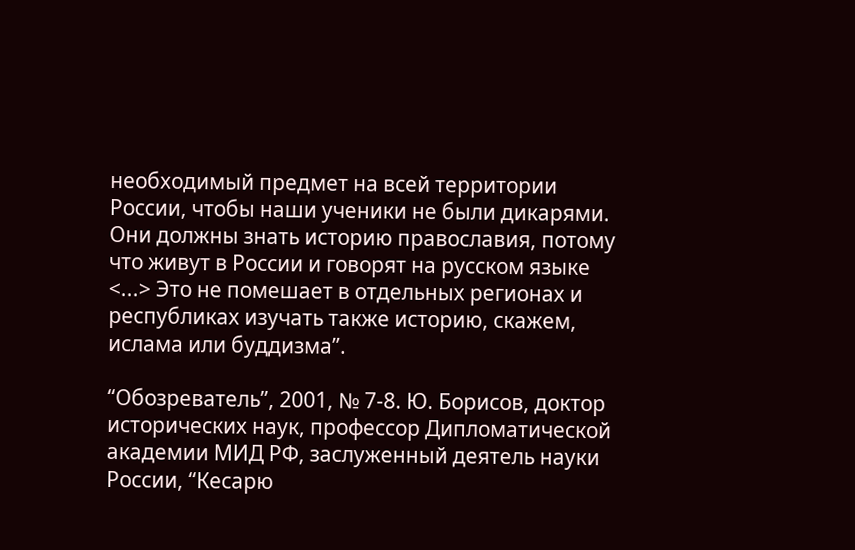необходимый предмет на всей территории России, чтобы наши ученики не были дикарями. Они должны знать историю православия, потому что живут в России и говорят на русском языке <...> Это не помешает в отдельных регионах и республиках изучать также историю, скажем, ислама или буддизма”.

“Обозреватель”, 2001, № 7-8. Ю. Борисов, доктор исторических наук, профессор Дипломатической академии МИД РФ, заслуженный деятель науки России, “Кесарю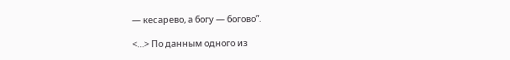— кесарево, а богу — богово”.

<…> По данным одного из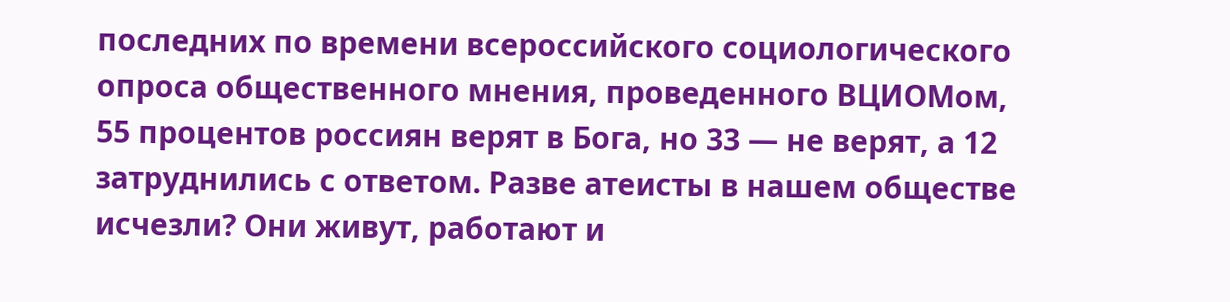последних по времени всероссийского социологического опроса общественного мнения, проведенного ВЦИОМом, 55 процентов россиян верят в Бога, но 33 — не верят, а 12 затруднились с ответом. Разве атеисты в нашем обществе исчезли? Они живут, работают и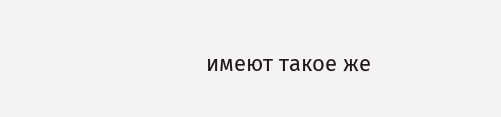имеют такое же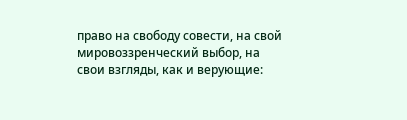право на свободу совести, на свой мировоззренческий выбор, на свои взгляды, как и верующие: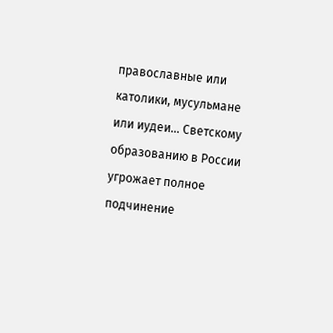православные или католики, мусульмане или иудеи… Светскому образованию в России угрожает полное подчинение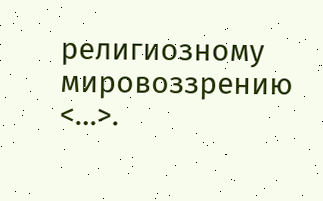религиозному мировоззрению <…>.